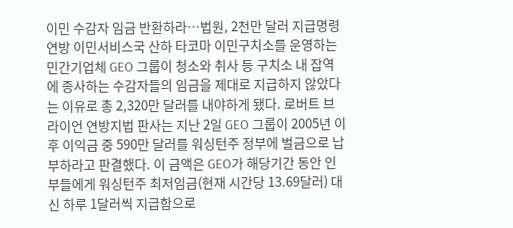이민 수감자 임금 반환하라…법원, 2천만 달러 지급명령
연방 이민서비스국 산하 타코마 이민구치소를 운영하는 민간기업체 GEO 그룹이 청소와 취사 등 구치소 내 잡역에 종사하는 수감자들의 임금을 제대로 지급하지 않았다는 이유로 총 2,320만 달러를 내야하게 됐다. 로버트 브라이언 연방지법 판사는 지난 2일 GEO 그룹이 2005년 이후 이익금 중 590만 달러를 워싱턴주 정부에 벌금으로 납부하라고 판결했다. 이 금액은 GEO가 해당기간 동안 인부들에게 워싱턴주 최저임금(현재 시간당 13.69달러) 대신 하루 1달러씩 지급함으로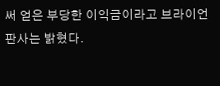써 얻은 부당한 이익금이라고 브라이언 판사는 밝혔다.